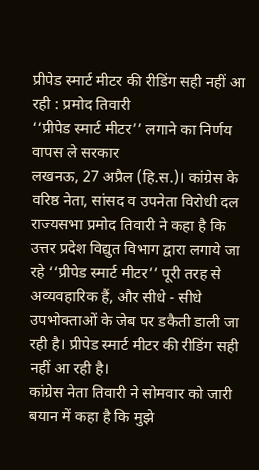प्रीपेड स्मार्ट मीटर की रीडिंग सही नहीं आ रही : प्रमोद तिवारी
‘‘प्रीपेड स्मार्ट मीटर’’ लगाने का निर्णय वापस ले सरकार
लखनऊ, 27 अप्रैल (हि.स.)। कांग्रेस के वरिष्ठ नेता, सांसद व उपनेता विरोधी दल राज्यसभा प्रमोद तिवारी ने कहा है कि उत्तर प्रदेश विद्युत विभाग द्वारा लगाये जा रहे ‘‘प्रीपेड स्मार्ट मीटर’’ पूरी तरह से अव्यवहारिक हैं, और सीधे - सीधे उपभोक्ताओं के जेब पर डकैती डाली जा रही है। प्रीपेड स्मार्ट मीटर की रीडिंग सही नहीं आ रही है।
कांग्रेस नेता तिवारी ने सोमवार को जारी बयान में कहा है कि मुझे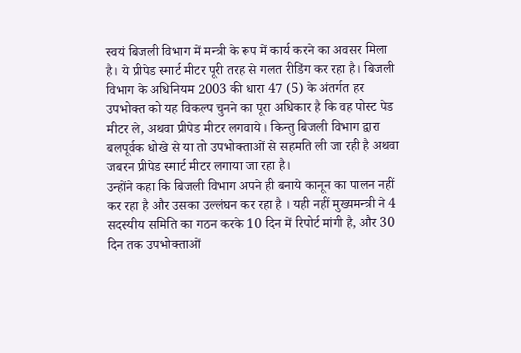स्वयं बिजली विभाग में मन्त्री के रूप में कार्य करने का अवसर मिला है। ये प्रीपेड स्मार्ट मीटर पूरी तरह से गलत रीडिंग कर रहा है। बिजली विभाग के अधिनियम 2003 की धारा 47 (5) के अंतर्गत हर उपभोक्त को यह विकल्प चुनने का पूरा अधिकार है कि वह पोस्ट पेड मीटर ले, अथवा प्रीपेड मीटर लगवाये। किन्तु बिजली विभाग द्वारा बलपूर्वक धोखे से या तो उपभोक्ताओं से सहमति ली जा रही है अथवा जबरन प्रीपेड स्मार्ट मीटर लगाया जा रहा है।
उन्होंने कहा कि बिजली विभाग अपने ही बनाये कानून का पालन नहीं कर रहा है और उसका उल्लंघन कर रहा है । यही नहीं मुख्यमन्त्री ने 4 सदस्यीय समिति का गठन करके 10 दिन में रिपोर्ट मांगी है, और 30 दिन तक उपभोक्ताओं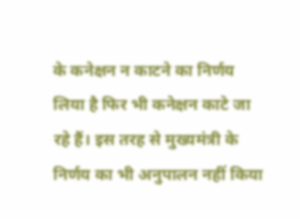के कनेक्षन न काटने का निर्णय लिया है फिर भी कनेक्षन काटे जा रहे हैं। इस तरह से मुख्यमंत्री के निर्णय का भी अनुपालन नहीं किया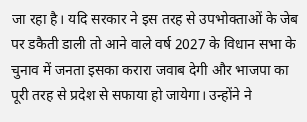जा रहा है। यदि सरकार ने इस तरह से उपभोक्ताओं के जेब पर डकैती डाली तो आने वाले वर्ष 2027 के विधान सभा के चुनाव में जनता इसका करारा जवाब देगी और भाजपा का पूरी तरह से प्रदेश से सफाया हो जायेगा। उन्होंने ने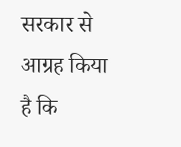सरकार से आग्रह किया है कि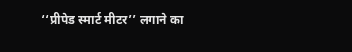‘‘प्रीपेड स्मार्ट मीटर’’ लगाने का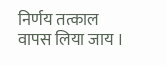निर्णय तत्काल वापस लिया जाय ।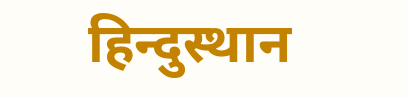हिन्दुस्थान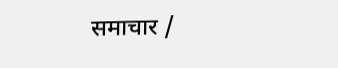समाचार /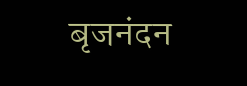बृजनंदन